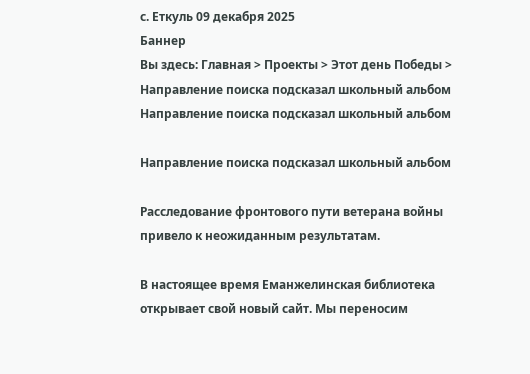с. Еткуль 09 декабря 2025
Баннер
Вы здесь: Главная > Проекты > Этот день Победы > Направление поиска подсказал школьный альбом
Направление поиска подсказал школьный альбом

Направление поиска подсказал школьный альбом

Расследование фронтового пути ветерана войны привело к неожиданным результатам.

В настоящее время Еманжелинская библиотека открывает свой новый сайт. Мы переносим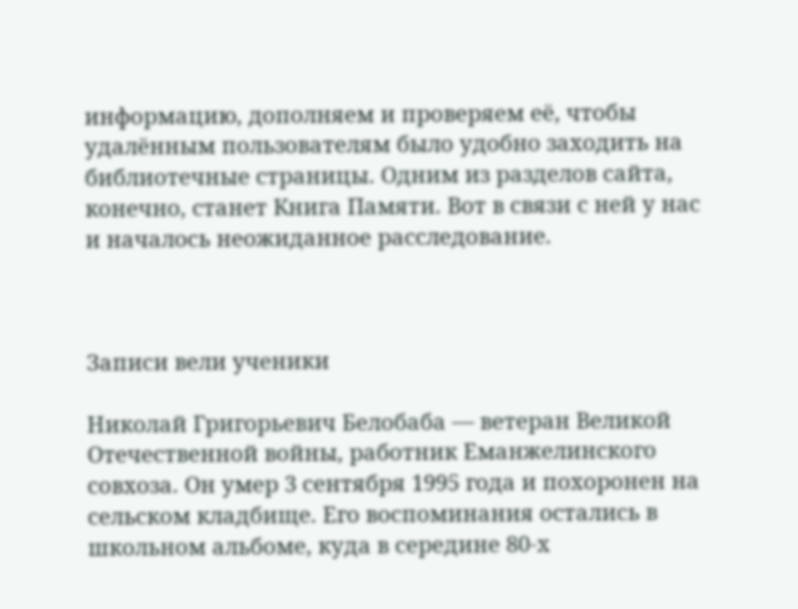информацию, дополняем и проверяем её, чтобы удалённым пользователям было удобно заходить на библиотечные страницы. Одним из разделов сайта, конечно, станет Книга Памяти. Вот в связи с ней у нас и началось неожиданное расследование.



Записи вели ученики

Николай Григорьевич Белобаба — ветеран Великой Отечественной войны, работник Еманжелинского совхоза. Он умер 3 сентября 1995 года и похоронен на сельском кладбище. Его воспоминания остались в школьном альбоме, куда в середине 80-х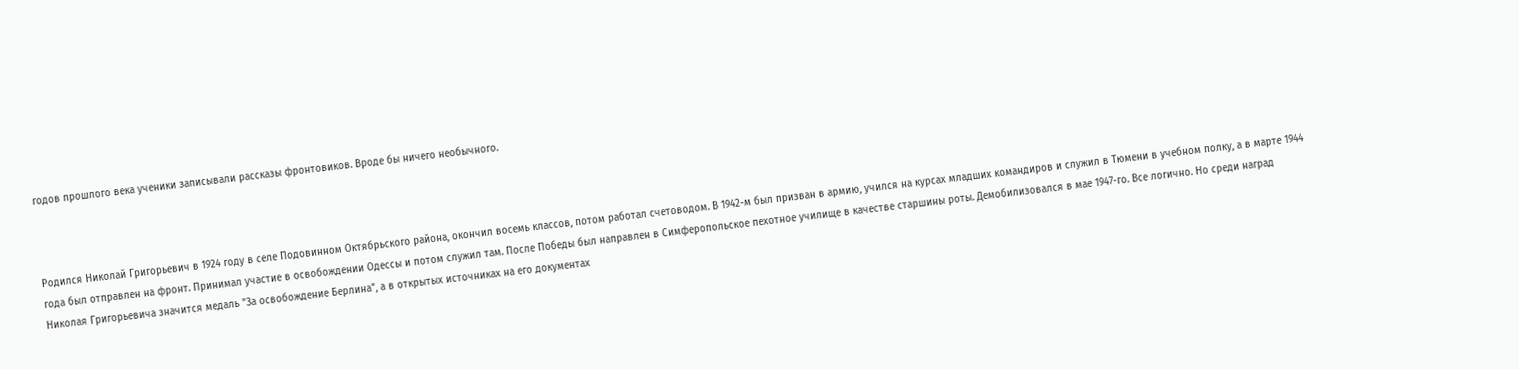годов прошлого века ученики записывали рассказы фронтовиков. Вроде бы ничего необычного.



Родился Николай Григорьевич в 1924 году в селе Подовинном Октябрьского района, окончил восемь классов, потом работал счетоводом. В 1942-м был призван в армию, учился на курсах младших командиров и служил в Тюмени в учебном полку, а в марте 1944 года был отправлен на фронт. Принимал участие в освобождении Одессы и потом служил там. После Победы был направлен в Симферопольское пехотное училище в качестве старшины роты. Демобилизовался в мае 1947-го. Все логично. Но среди наград Николая Григорьевича значится медаль "За освобождение Берлина", а в открытых источниках на его документах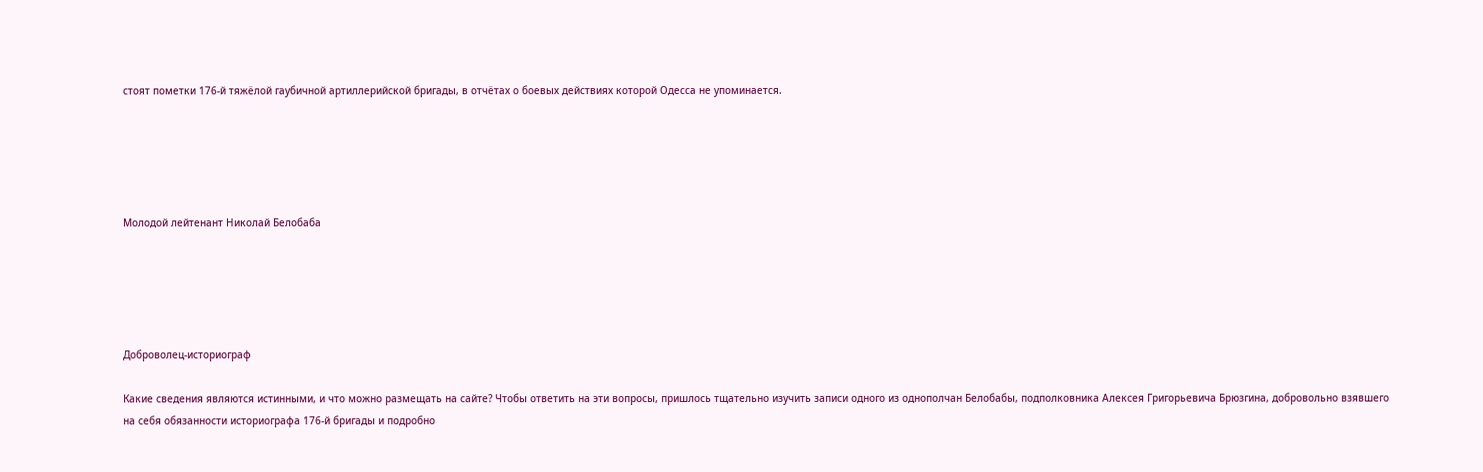стоят пометки 176-й тяжёлой гаубичной артиллерийской бригады, в отчётах о боевых действиях которой Одесса не упоминается.





Молодой лейтенант Николай Белобаба





Доброволец-историограф

Какие сведения являются истинными, и что можно размещать на сайте? Чтобы ответить на эти вопросы, пришлось тщательно изучить записи одного из однополчан Белобабы, подполковника Алексея Григорьевича Брюзгина, добровольно взявшего на себя обязанности историографа 176-й бригады и подробно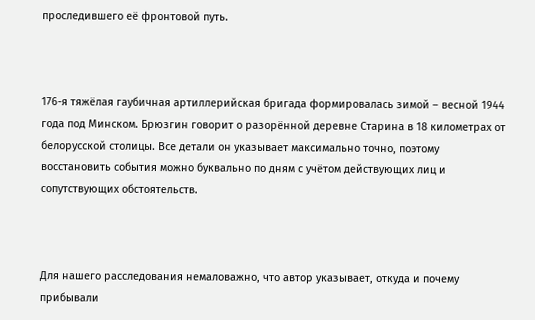проследившего её фронтовой путь.



176-я тяжёлая гаубичная артиллерийская бригада формировалась зимой – весной 1944 года под Минском. Брюзгин говорит о разорённой деревне Старина в 18 километрах от белорусской столицы. Все детали он указывает максимально точно, поэтому восстановить события можно буквально по дням с учётом действующих лиц и сопутствующих обстоятельств.



Для нашего расследования немаловажно, что автор указывает, откуда и почему прибывали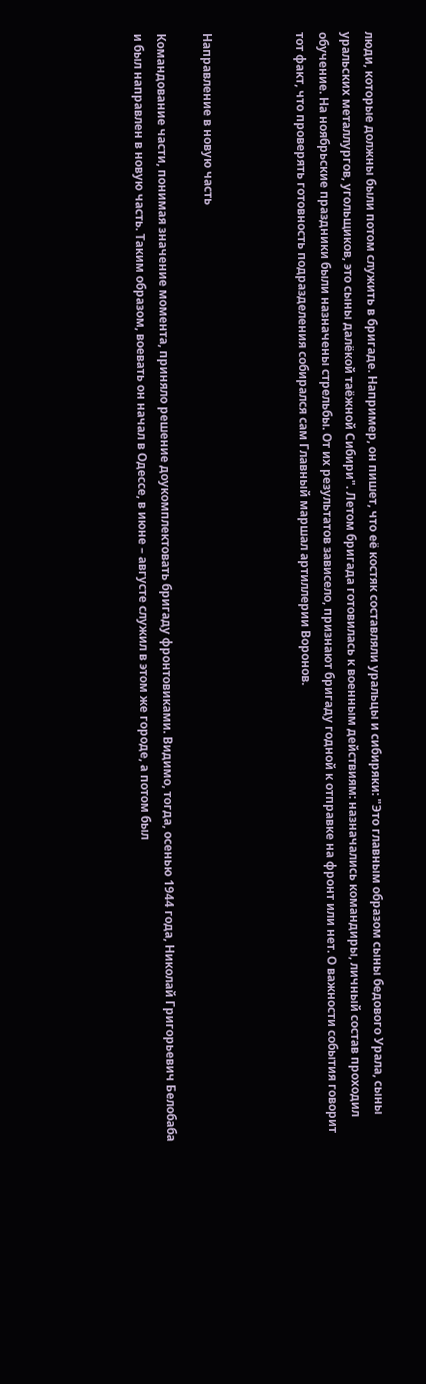люди, которые должны были потом служить в бригаде. Например, он пишет, что её костяк составляли уральцы и сибиряки: "Это главным образом сыны бедового Урала, сыны уральских металлургов, угольщиков, это сыны далёкой таёжной Сибири". Летом бригада готовилась к военным действиям: назначались командиры, личный состав проходил обучение. На ноябрьские праздники были назначены стрельбы. От их результатов зависело, признают бригаду годной к отправке на фронт или нет. О важности события говорит тот факт, что проверять готовность подразделения собирался сам Главный маршал артиллерии Воронов.



Направление в новую часть

Командование части, понимая значение момента, приняло решение доукомплектовать бригаду фронтовиками. Видимо, тогда, осенью 1944 года, Николай Григорьевич Белобаба и был направлен в новую часть. Таким образом, воевать он начал в Одессе, в июне – августе служил в этом же городе, а потом был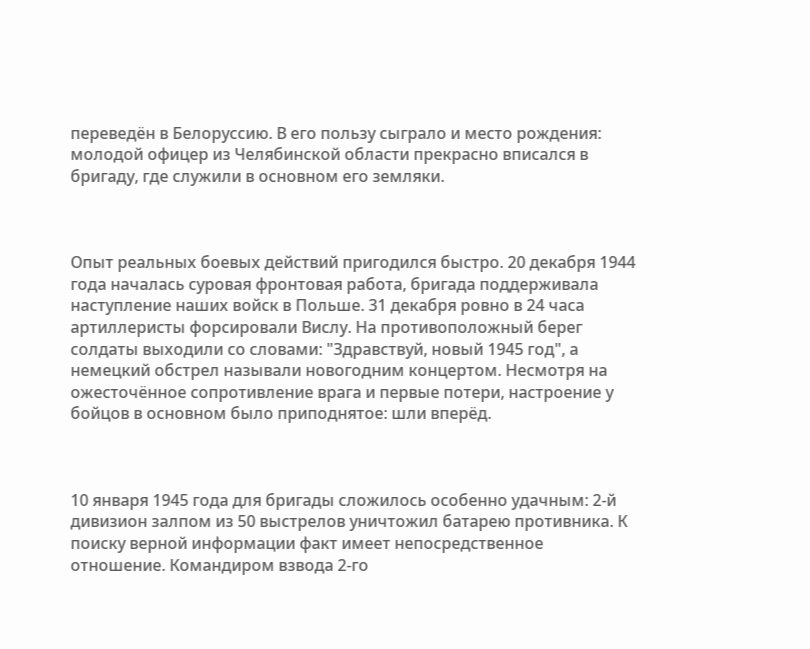переведён в Белоруссию. В его пользу сыграло и место рождения: молодой офицер из Челябинской области прекрасно вписался в бригаду, где служили в основном его земляки.



Опыт реальных боевых действий пригодился быстро. 20 декабря 1944 года началась суровая фронтовая работа, бригада поддерживала наступление наших войск в Польше. 31 декабря ровно в 24 часа артиллеристы форсировали Вислу. На противоположный берег солдаты выходили со словами: "Здравствуй, новый 1945 год", а немецкий обстрел называли новогодним концертом. Несмотря на ожесточённое сопротивление врага и первые потери, настроение у бойцов в основном было приподнятое: шли вперёд.



10 января 1945 года для бригады сложилось особенно удачным: 2-й дивизион залпом из 50 выстрелов уничтожил батарею противника. К поиску верной информации факт имеет непосредственное отношение. Командиром взвода 2-го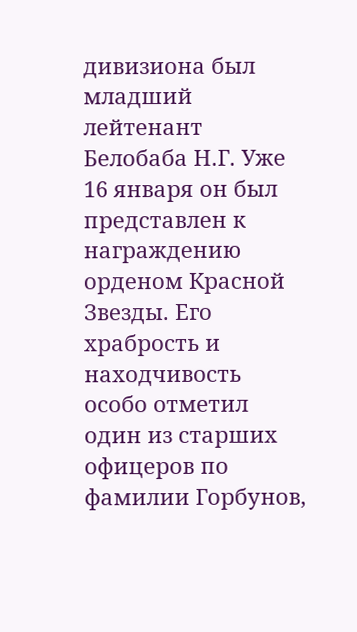дивизиона был младший лейтенант Белобаба Н.Г. Уже 16 января он был представлен к награждению орденом Красной Звезды. Его храбрость и находчивость особо отметил один из старших офицеров по фамилии Горбунов,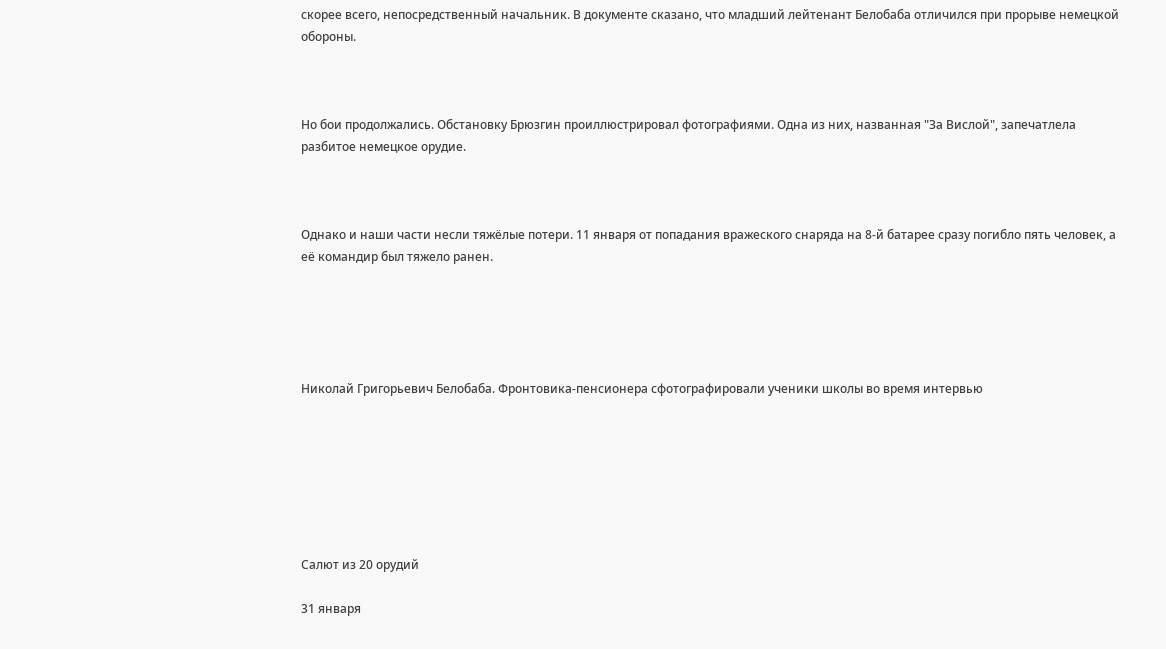скорее всего, непосредственный начальник. В документе сказано, что младший лейтенант Белобаба отличился при прорыве немецкой обороны.



Но бои продолжались. Обстановку Брюзгин проиллюстрировал фотографиями. Одна из них, названная "За Вислой", запечатлела разбитое немецкое орудие.



Однако и наши части несли тяжёлые потери. 11 января от попадания вражеского снаряда на 8-й батарее сразу погибло пять человек, а её командир был тяжело ранен.





Николай Григорьевич Белобаба. Фронтовика-пенсионера сфотографировали ученики школы во время интервью







Салют из 20 орудий

31 января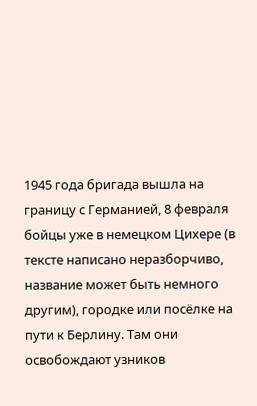1945 года бригада вышла на границу с Германией, 8 февраля бойцы уже в немецком Цихере (в тексте написано неразборчиво, название может быть немного другим), городке или посёлке на пути к Берлину. Там они освобождают узников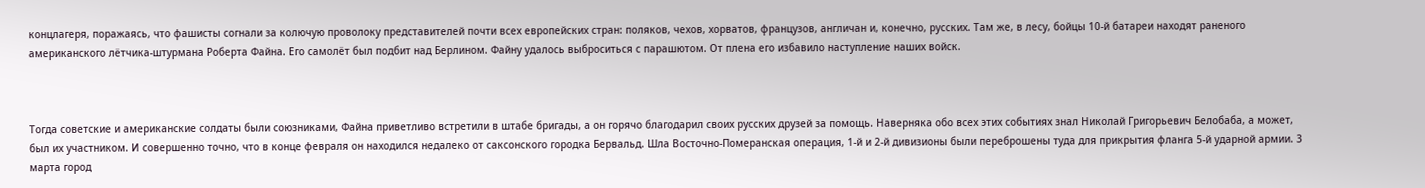концлагеря, поражаясь, что фашисты согнали за колючую проволоку представителей почти всех европейских стран: поляков, чехов, хорватов, французов, англичан и, конечно, русских. Там же, в лесу, бойцы 10-й батареи находят раненого американского лётчика-штурмана Роберта Файна. Его самолёт был подбит над Берлином. Файну удалось выброситься с парашютом. От плена его избавило наступление наших войск.



Тогда советские и американские солдаты были союзниками, Файна приветливо встретили в штабе бригады, а он горячо благодарил своих русских друзей за помощь. Наверняка обо всех этих событиях знал Николай Григорьевич Белобаба, а может, был их участником. И совершенно точно, что в конце февраля он находился недалеко от саксонского городка Бервальд. Шла Восточно-Померанская операция, 1-й и 2-й дивизионы были переброшены туда для прикрытия фланга 5-й ударной армии. 3 марта город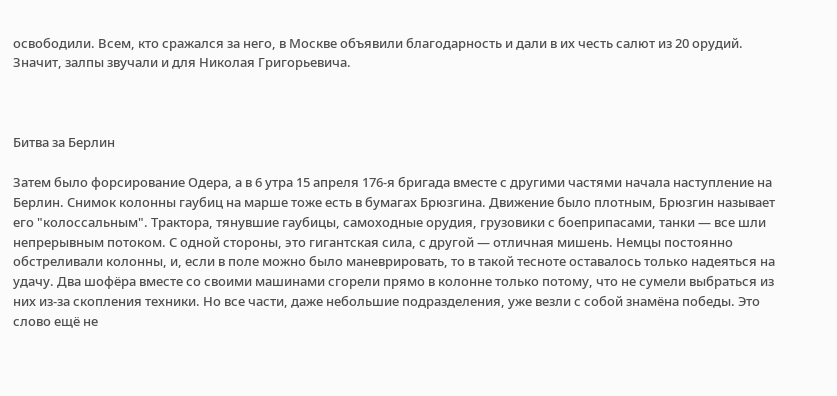освободили. Всем, кто сражался за него, в Москве объявили благодарность и дали в их честь салют из 20 орудий. Значит, залпы звучали и для Николая Григорьевича.



Битва за Берлин

Затем было форсирование Одера, а в 6 утра 15 апреля 176-я бригада вместе с другими частями начала наступление на Берлин. Снимок колонны гаубиц на марше тоже есть в бумагах Брюзгина. Движение было плотным, Брюзгин называет его "колоссальным". Трактора, тянувшие гаубицы, самоходные орудия, грузовики с боеприпасами, танки — все шли непрерывным потоком. С одной стороны, это гигантская сила, с другой — отличная мишень. Немцы постоянно обстреливали колонны, и, если в поле можно было маневрировать, то в такой тесноте оставалось только надеяться на удачу. Два шофёра вместе со своими машинами сгорели прямо в колонне только потому, что не сумели выбраться из них из-за скопления техники. Но все части, даже небольшие подразделения, уже везли с собой знамёна победы. Это слово ещё не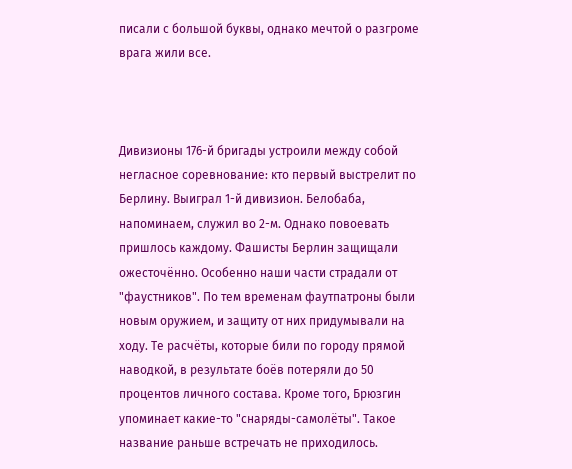писали с большой буквы, однако мечтой о разгроме врага жили все.



Дивизионы 176-й бригады устроили между собой негласное соревнование: кто первый выстрелит по Берлину. Выиграл 1-й дивизион. Белобаба, напоминаем, служил во 2-м. Однако повоевать пришлось каждому. Фашисты Берлин защищали ожесточённо. Особенно наши части страдали от "фаустников". По тем временам фаутпатроны были новым оружием, и защиту от них придумывали на ходу. Те расчёты, которые били по городу прямой наводкой, в результате боёв потеряли до 50 процентов личного состава. Кроме того, Брюзгин упоминает какие-то "снаряды-самолёты". Такое название раньше встречать не приходилось.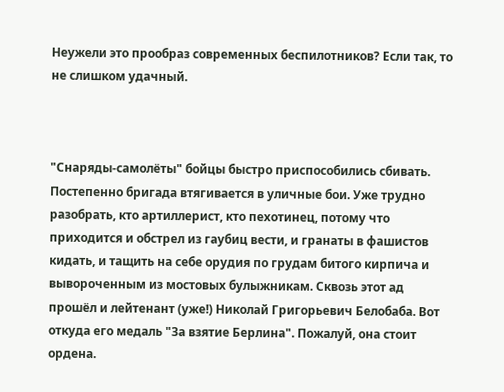Неужели это прообраз современных беспилотников? Если так, то не слишком удачный.



"Снаряды-самолёты" бойцы быстро приспособились сбивать. Постепенно бригада втягивается в уличные бои. Уже трудно разобрать, кто артиллерист, кто пехотинец, потому что приходится и обстрел из гаубиц вести, и гранаты в фашистов кидать, и тащить на себе орудия по грудам битого кирпича и вывороченным из мостовых булыжникам. Сквозь этот ад прошёл и лейтенант (уже!) Николай Григорьевич Белобаба. Вот откуда его медаль "За взятие Берлина". Пожалуй, она стоит ордена.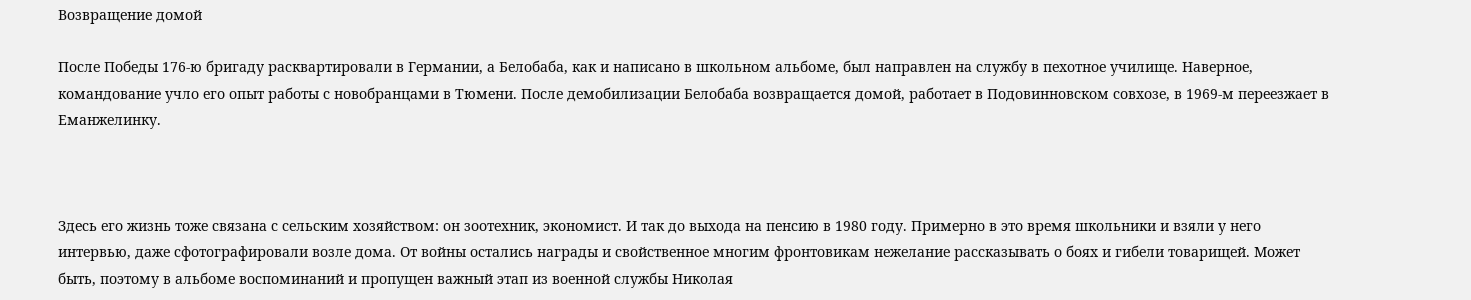Возвращение домой

После Победы 176-ю бригаду расквартировали в Германии, а Белобаба, как и написано в школьном альбоме, был направлен на службу в пехотное училище. Наверное, командование учло его опыт работы с новобранцами в Тюмени. После демобилизации Белобаба возвращается домой, работает в Подовинновском совхозе, в 1969-м переезжает в Еманжелинку.



Здесь его жизнь тоже связана с сельским хозяйством: он зоотехник, экономист. И так до выхода на пенсию в 1980 году. Примерно в это время школьники и взяли у него интервью, даже сфотографировали возле дома. От войны остались награды и свойственное многим фронтовикам нежелание рассказывать о боях и гибели товарищей. Может быть, поэтому в альбоме воспоминаний и пропущен важный этап из военной службы Николая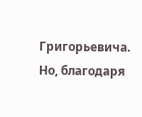Григорьевича. Но, благодаря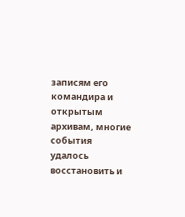записям его командира и открытым архивам, многие события удалось восстановить и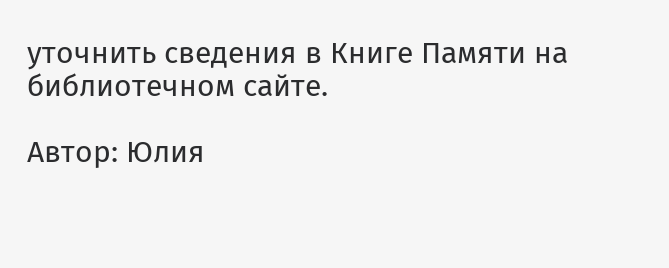уточнить сведения в Книге Памяти на библиотечном сайте.

Автор: Юлия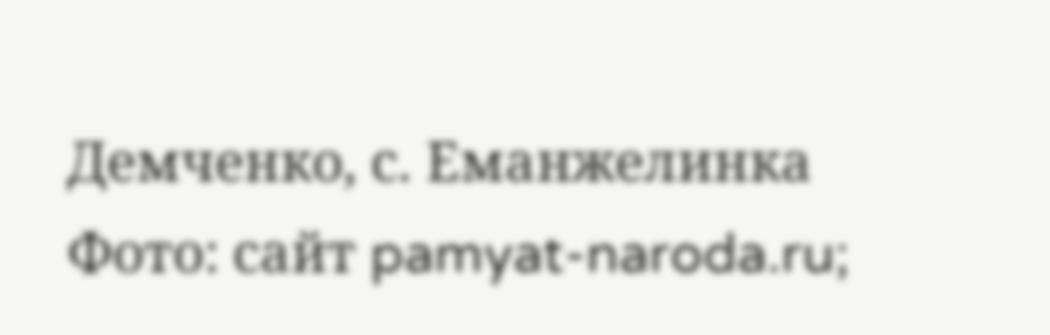Демченко, с. Еманжелинка
Фото: сайт pamyat-naroda.ru;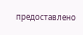предоставлено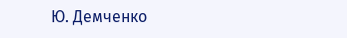Ю. Демченко